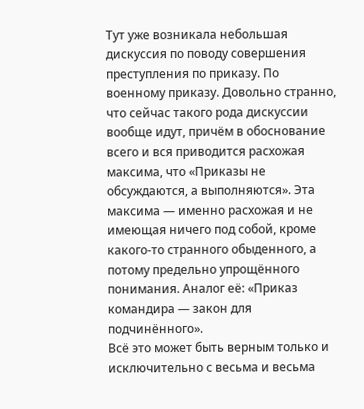Тут уже возникала небольшая дискуссия по поводу совершения преступления по приказу. По военному приказу. Довольно странно, что сейчас такого рода дискуссии вообще идут, причём в обоснование всего и вся приводится расхожая максима, что «Приказы не обсуждаются, а выполняются». Эта максима — именно расхожая и не имеющая ничего под собой, кроме какого-то странного обыденного, а потому предельно упрощённого понимания. Аналог её: «Приказ командира — закон для подчинённого».
Всё это может быть верным только и исключительно с весьма и весьма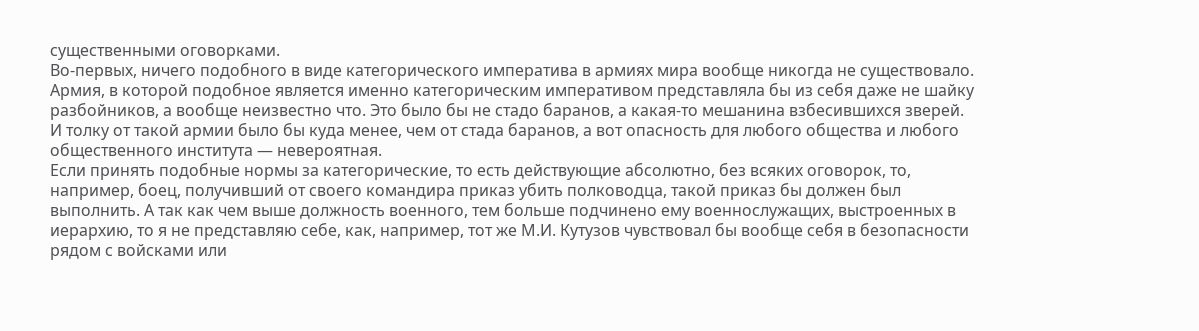существенными оговорками.
Во-первых, ничего подобного в виде категорического императива в армиях мира вообще никогда не существовало. Армия, в которой подобное является именно категорическим императивом представляла бы из себя даже не шайку разбойников, а вообще неизвестно что. Это было бы не стадо баранов, а какая-то мешанина взбесившихся зверей. И толку от такой армии было бы куда менее, чем от стада баранов, а вот опасность для любого общества и любого общественного института — невероятная.
Если принять подобные нормы за категорические, то есть действующие абсолютно, без всяких оговорок, то, например, боец, получивший от своего командира приказ убить полководца, такой приказ бы должен был выполнить. А так как чем выше должность военного, тем больше подчинено ему военнослужащих, выстроенных в иерархию, то я не представляю себе, как, например, тот же М.И. Кутузов чувствовал бы вообще себя в безопасности рядом с войсками или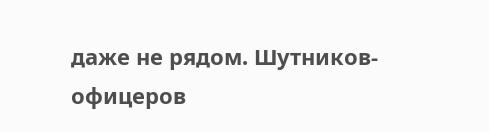даже не рядом. Шутников-офицеров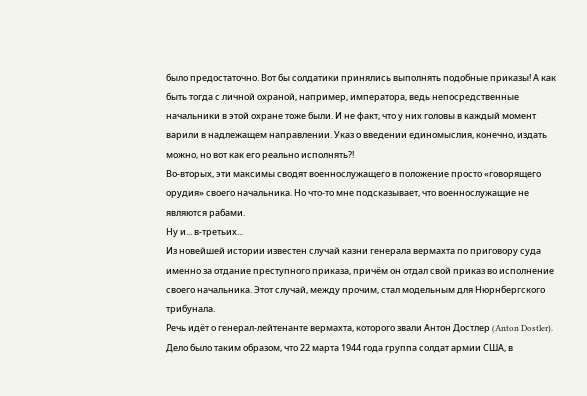было предостаточно. Вот бы солдатики принялись выполнять подобные приказы! А как быть тогда с личной охраной, например, императора, ведь непосредственные начальники в этой охране тоже были. И не факт, что у них головы в каждый момент варили в надлежащем направлении. Указ о введении единомыслия, конечно, издать можно, но вот как его реально исполнять?!
Во-вторых, эти максимы сводят военнослужащего в положение просто «говорящего орудия» своего начальника. Но что-то мне подсказывает, что военнослужащие не являются рабами.
Ну и... в-третьих...
Из новейшей истории известен случай казни генерала вермахта по приговору суда именно за отдание преступного приказа, причём он отдал свой приказ во исполнение своего начальника. Этот случай, между прочим, стал модельным для Нюрнбергского трибунала.
Речь идёт о генерал-лейтенанте вермахта, которого звали Антон Достлер (Anton Dostler). Дело было таким образом, что 22 марта 1944 года группа солдат армии США, в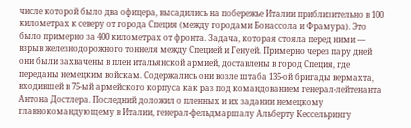числе которой было два офицера, высадились на побережье Италии приблизительно в 100 километрах к северу от города Специя (между городами Бонассола и Фрамура). Это было примерно за 400 километрах от фронта. Задача, которая стояла перед ними — взрыв железнодорожного тоннеля между Специей и Генуей. Примерно через пару дней они были захвачены в плен итальянской армией, доставлены в город Специя, где переданы немецким войскам. Содержались они возле штаба 135-ой бригады вермахта, входившей в 75-ый армейского корпуса как раз под командованием генерал-лейтенанта Антона Достлера. Последний доложил о пленных и их задании немецкому главнокомандующему в Италии, генерал-фельдмаршалу Альберту Кессельрингу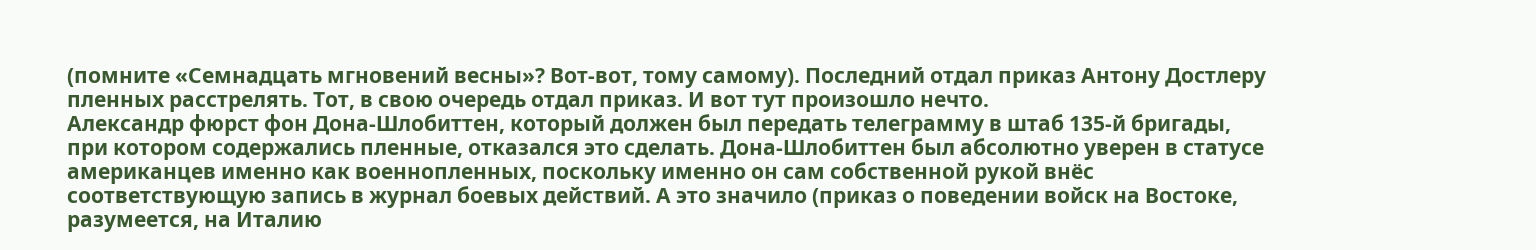(помните «Семнадцать мгновений весны»? Вот-вот, тому самому). Последний отдал приказ Антону Достлеру пленных расстрелять. Тот, в свою очередь отдал приказ. И вот тут произошло нечто.
Александр фюрст фон Дона-Шлобиттен, который должен был передать телеграмму в штаб 135-й бригады, при котором содержались пленные, отказался это сделать. Дона-Шлобиттен был абсолютно уверен в статусе американцев именно как военнопленных, поскольку именно он сам собственной рукой внёс соответствующую запись в журнал боевых действий. А это значило (приказ о поведении войск на Востоке, разумеется, на Италию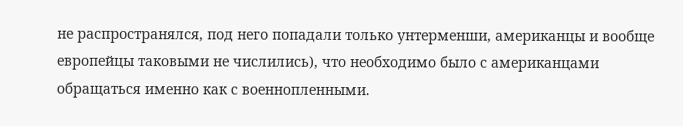не распространялся, под него попадали только унтерменши, американцы и вообще европейцы таковыми не числились), что необходимо было с американцами обращаться именно как с военнопленными.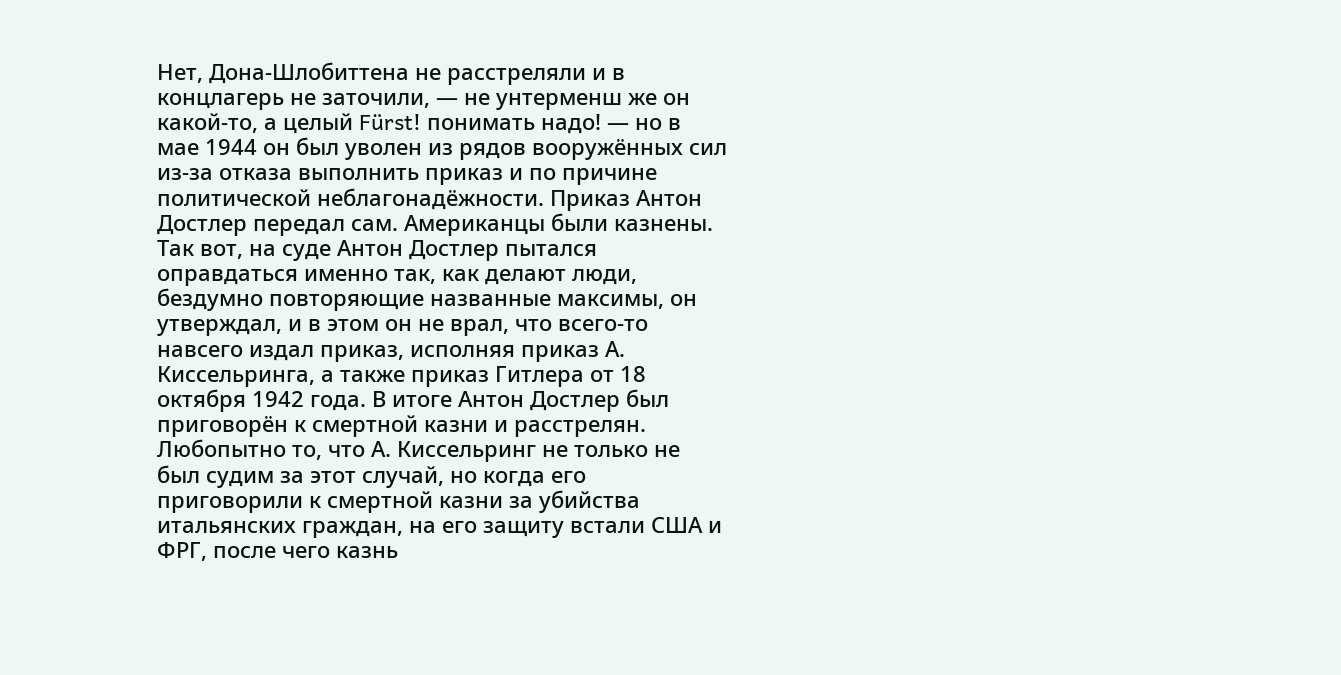Нет, Дона-Шлобиттена не расстреляли и в концлагерь не заточили, — не унтерменш же он какой-то, а целый Fürst! понимать надо! — но в мае 1944 он был уволен из рядов вооружённых сил из-за отказа выполнить приказ и по причине политической неблагонадёжности. Приказ Антон Достлер передал сам. Американцы были казнены.
Так вот, на суде Антон Достлер пытался оправдаться именно так, как делают люди, бездумно повторяющие названные максимы, он утверждал, и в этом он не врал, что всего-то навсего издал приказ, исполняя приказ А. Киссельринга, а также приказ Гитлера от 18 октября 1942 года. В итоге Антон Достлер был приговорён к смертной казни и расстрелян.
Любопытно то, что А. Киссельринг не только не был судим за этот случай, но когда его приговорили к смертной казни за убийства итальянских граждан, на его защиту встали США и ФРГ, после чего казнь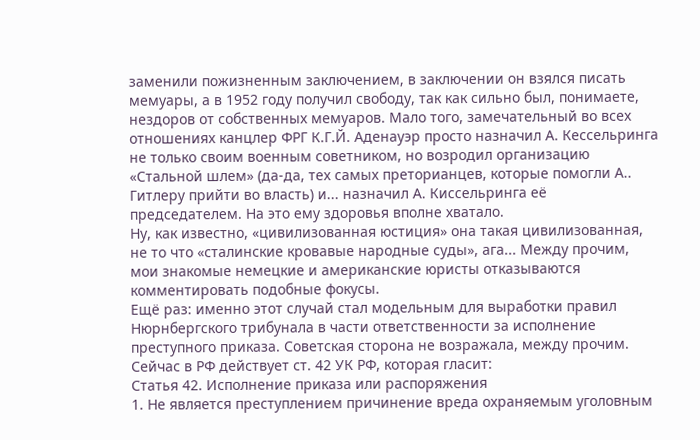заменили пожизненным заключением, в заключении он взялся писать мемуары, а в 1952 году получил свободу, так как сильно был, понимаете, нездоров от собственных мемуаров. Мало того, замечательный во всех отношениях канцлер ФРГ К.Г.Й. Аденауэр просто назначил А. Кессельринга не только своим военным советником, но возродил организацию «Стальной шлем» (да-да, тех самых преторианцев, которые помогли А.. Гитлеру прийти во власть) и... назначил А. Киссельринга её председателем. На это ему здоровья вполне хватало.
Ну, как известно, «цивилизованная юстиция» она такая цивилизованная, не то что «сталинские кровавые народные суды», ага... Между прочим, мои знакомые немецкие и американские юристы отказываются комментировать подобные фокусы.
Ещё раз: именно этот случай стал модельным для выработки правил Нюрнбергского трибунала в части ответственности за исполнение преступного приказа. Советская сторона не возражала, между прочим.
Сейчас в РФ действует ст. 42 УК РФ, которая гласит:
Статья 42. Исполнение приказа или распоряжения
1. Не является преступлением причинение вреда охраняемым уголовным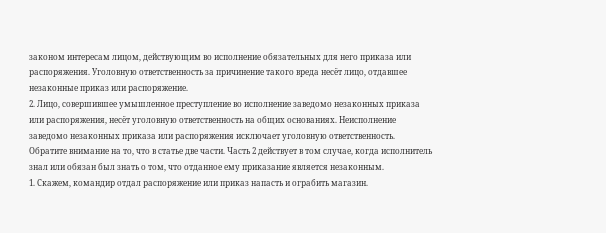законом интересам лицом, действующим во исполнение обязательных для него приказа или распоряжения. Уголовную ответственность за причинение такого вреда несёт лицо, отдавшее незаконные приказ или распоряжение.
2. Лицо, совершившее умышленное преступление во исполнение заведомо незаконных приказа или распоряжения, несёт уголовную ответственность на общих основаниях. Неисполнение заведомо незаконных приказа или распоряжения исключает уголовную ответственность.
Обратите внимание на то, что в статье две части. Часть 2 действует в том случае, когда исполнитель знал или обязан был знать о том, что отданное ему приказание является незаконным.
1. Скажем, командир отдал распоряжение или приказ напасть и ограбить магазин.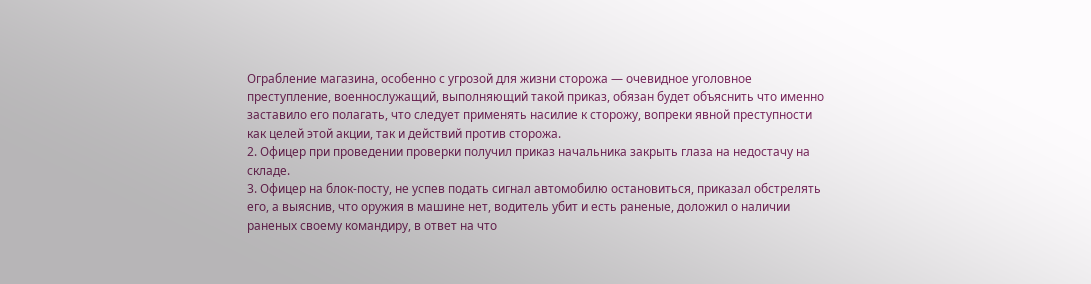Ограбление магазина, особенно с угрозой для жизни сторожа — очевидное уголовное преступление, военнослужащий, выполняющий такой приказ, обязан будет объяснить что именно заставило его полагать, что следует применять насилие к сторожу, вопреки явной преступности как целей этой акции, так и действий против сторожа.
2. Офицер при проведении проверки получил приказ начальника закрыть глаза на недостачу на складе.
3. Офицер на блок-посту, не успев подать сигнал автомобилю остановиться, приказал обстрелять его, а выяснив, что оружия в машине нет, водитель убит и есть раненые, доложил о наличии раненых своему командиру, в ответ на что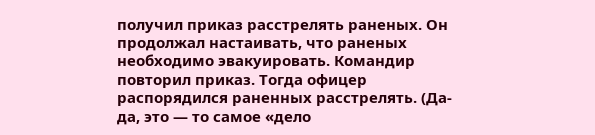получил приказ расстрелять раненых. Он продолжал настаивать, что раненых необходимо эвакуировать. Командир повторил приказ. Тогда офицер распорядился раненных расстрелять. (Да-да, это — то самое «дело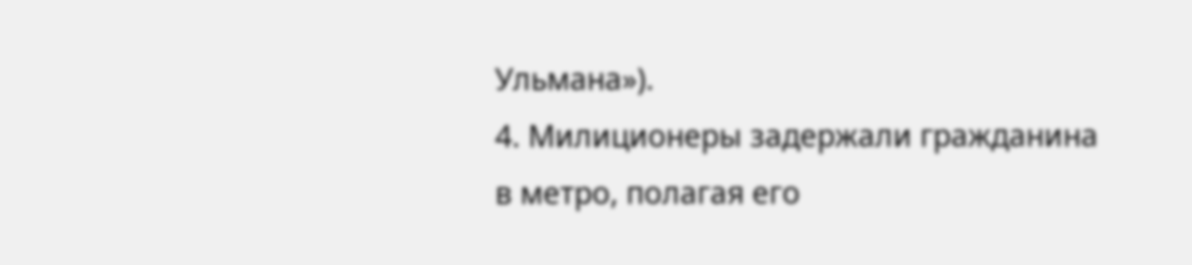Ульмана»).
4. Милиционеры задержали гражданина в метро, полагая его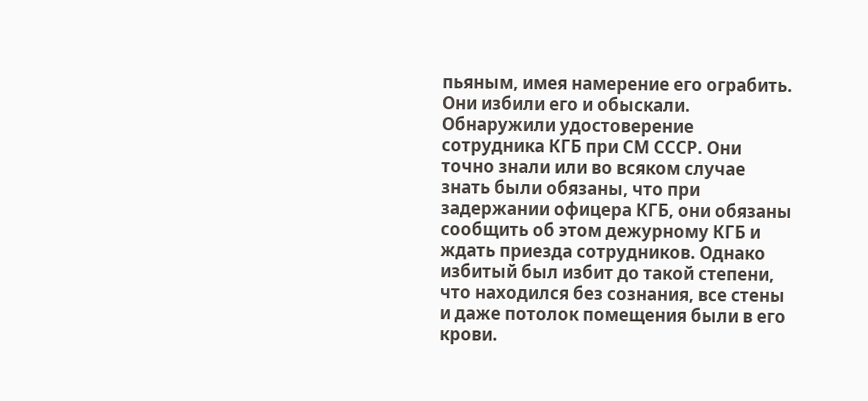пьяным, имея намерение его ограбить. Они избили его и обыскали. Обнаружили удостоверение сотрудника КГБ при СМ СССР. Они точно знали или во всяком случае знать были обязаны, что при задержании офицера КГБ, они обязаны сообщить об этом дежурному КГБ и ждать приезда сотрудников. Однако избитый был избит до такой степени, что находился без сознания, все стены и даже потолок помещения были в его крови.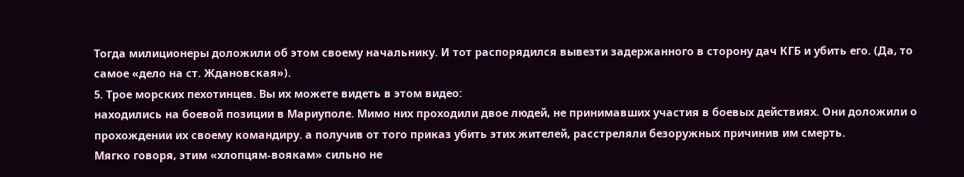Тогда милиционеры доложили об этом своему начальнику. И тот распорядился вывезти задержанного в сторону дач КГБ и убить его. (Да, то самое «дело на ст. Ждановская»).
5. Трое морских пехотинцев. Вы их можете видеть в этом видео:
находились на боевой позиции в Мариуполе. Мимо них проходили двое людей, не принимавших участия в боевых действиях. Они доложили о прохождении их своему командиру. а получив от того приказ убить этих жителей, расстреляли безоружных причинив им смерть.
Мягко говоря, этим «хлопцям-воякам» сильно не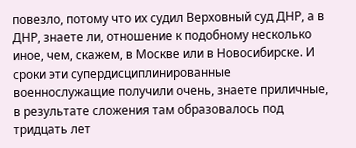повезло, потому что их судил Верховный суд ДНР, а в ДНР, знаете ли, отношение к подобному несколько иное, чем, скажем, в Москве или в Новосибирске. И сроки эти супердисциплинированные военнослужащие получили очень, знаете приличные, в результате сложения там образовалось под тридцать лет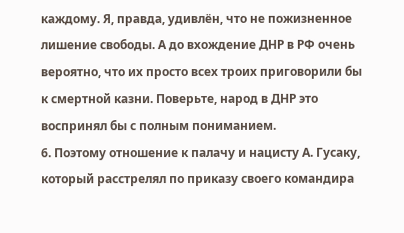каждому. Я, правда, удивлён, что не пожизненное лишение свободы. А до вхождение ДНР в РФ очень вероятно, что их просто всех троих приговорили бы к смертной казни. Поверьте, народ в ДНР это воспринял бы с полным пониманием.
6. Поэтому отношение к палачу и нацисту А. Гусаку, который расстрелял по приказу своего командира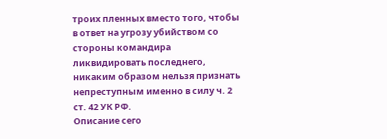троих пленных вместо того, чтобы в ответ на угрозу убийством со стороны командира ликвидировать последнего, никаким образом нельзя признать непреступным именно в силу ч. 2 ст. 42 УК РФ.
Описание сего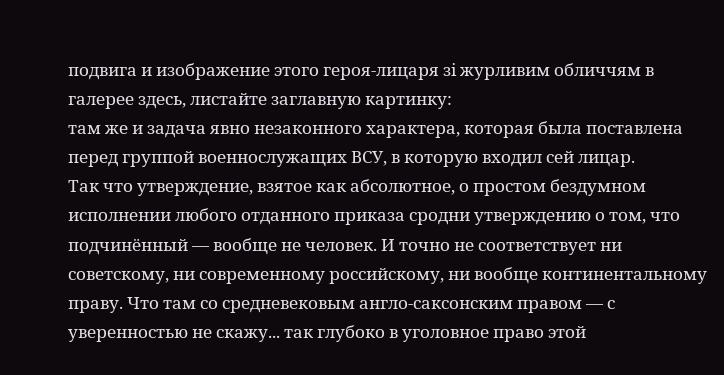подвига и изображение этого героя-лицаря зi журливим обличчям в галерее здесь, листайте заглавную картинку:
там же и задача явно незаконного характера, которая была поставлена перед группой военнослужащих ВСУ, в которую входил сей лицар.
Так что утверждение, взятое как абсолютное, о простом бездумном исполнении любого отданного приказа сродни утверждению о том, что подчинённый — вообще не человек. И точно не соответствует ни советскому, ни современному российскому, ни вообще континентальному праву. Что там со средневековым англо-саксонским правом — с уверенностью не скажу... так глубоко в уголовное право этой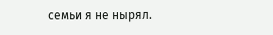семьи я не нырял.